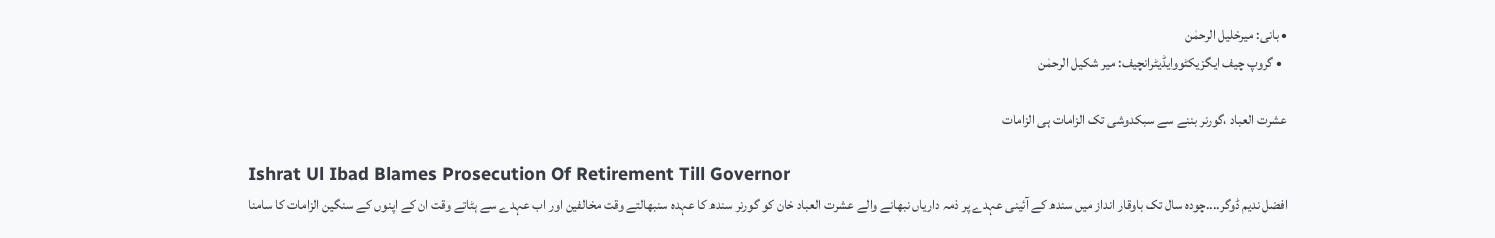• بانی: میرخلیل الرحمٰن
  • گروپ چیف ایگزیکٹووایڈیٹرانچیف: میر شکیل الرحمٰن

عشرت العباد ،گورنر بننے سے سبکدوشی تک الزامات ہی الزامات

Ishrat Ul Ibad Blames Prosecution Of Retirement Till Governor
افضل ندیم ڈوگر....چودہ سال تک باوقار انداز میں سندھ کے آئینی عہدے پر ذمہ داریاں نبھانے والے عشرت العباد خان کو گورنر سندھ کا عہدہ سنبھالتے وقت مخالفین اور اب عہدے سے ہٹاتے وقت ان کے اپنوں کے سنگین الزامات کا سامنا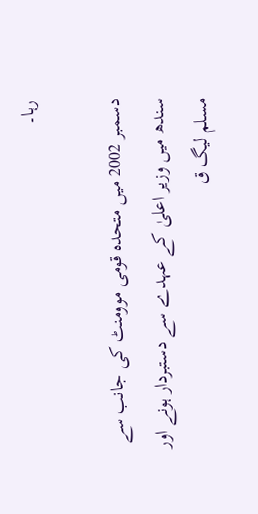رہا۔

دسمبر 2002 میں متحدہ قومی موومنٹ کی جانب سے سندھ میں وزیر اعلیٰ کے عہدے سے دستبردار ہونے اور مسلم لیگ ق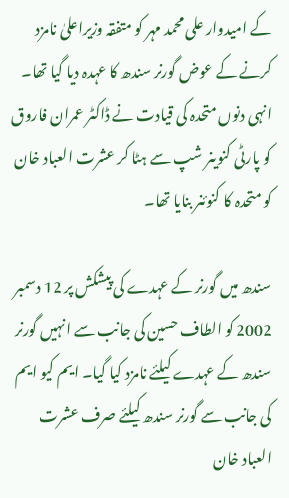کے امیدوار علی محمد مہر کو متفقہ وزیراعلیٰ نامزد کرنے کے عوض گورنر سندھ کا عہدہ دیا گیا تھا۔ انہی دنوں متحدہ کی قیادت نے ڈاکٹر عمران فاروق کو پارٹی کنوینر شپ سے ہٹا کر عشرت العباد خان کو متحدہ کا کنوئنر بنایا تھا۔

سندھ میں گورنر کے عہدے کی پیشکش پر 12 دسمبر 2002 کو الطاف حسین کی جانب سے انہیں گورنر سندھ کے عہدے کیلئے نامزد کیا گیا۔ ایم کیو ایم کی جانب سے گورنر سندھ کیلئے صرف عشرت العباد خان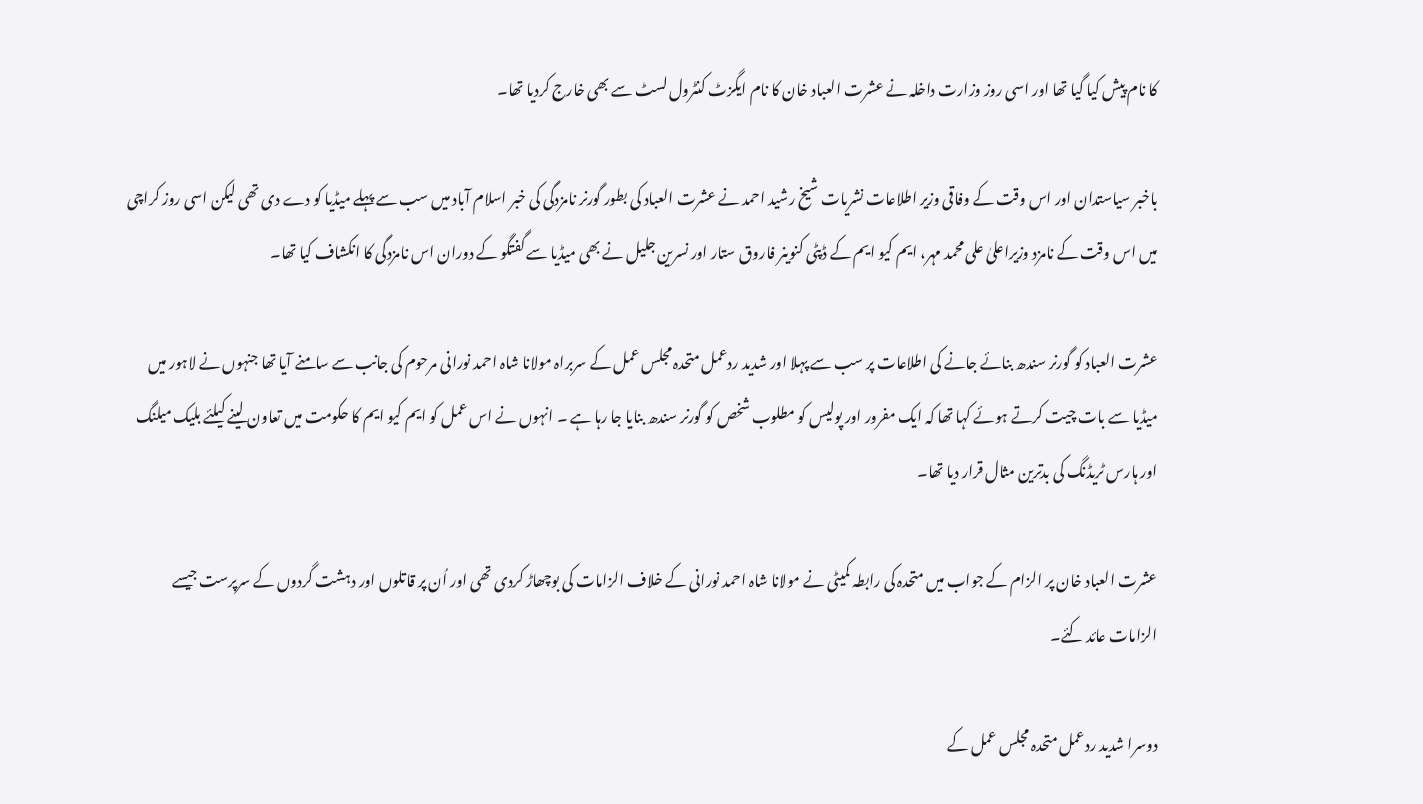کا نام پیش کیا گیا تھا اور اسی روز وزارت داخلہ نے عشرت العباد خان کا نام ایگزٹ کنٹرول لسٹ سے بھی خارج کردیا تھا۔

باخبر سیاستدان اور اس وقت کے وفاقی وزیر اطلاعات نشریات شیخ رشید احمد نے عشرت العباد کی بطور گورنر نامزدگی کی خبر اسلام آباد میں سب سے پہلے میڈیا کو دے دی تھی لیکن اسی روز کراچی میں اس وقت کے نامزد وزیراعلیٰ علی محمد مہر، ایم کیو ایم کے ڈپٹی کنوینر فاروق ستار اور نسرین جلیل نے بھی میڈیا سے گفتگو کے دوران اس نامزدگی کا انکشاف کیا تھا۔

عشرت العباد کو گورنر سندھ بنائے جانے کی اطلاعات پر سب سے پہلا اور شدید ردعمل متحدہ مجلس عمل کے سربراہ مولانا شاہ احمد نورانی مرحوم کی جانب سے سامنے آیا تھا جنہوں نے لاہور میں میڈیا سے بات چیت کرتے ہوئے کہا تھا کہ ایک مفرور اور پولیس کو مطلوب شخص کو گورنر سندھ بنایا جا رہا ہے ۔ انہوں نے اس عمل کو ایم کیو ایم کا حکومت میں تعاون لینے کیلئے بلیک میلنگ اور ہارس ٹریڈنگ کی بدترین مثال قرار دیا تھا۔

عشرت العباد خان پر الزام کے جواب میں متحدہ کی رابطہ کمیٹی نے مولانا شاہ احمد نورانی کے خلاف الزامات کی بوچھاڑ کردی تھی اور اُن پر قاتلوں اور دہشت گردوں کے سرپرست جیسے الزامات عائد کئے۔

دوسرا شدید ردعمل متحدہ مجلس عمل کے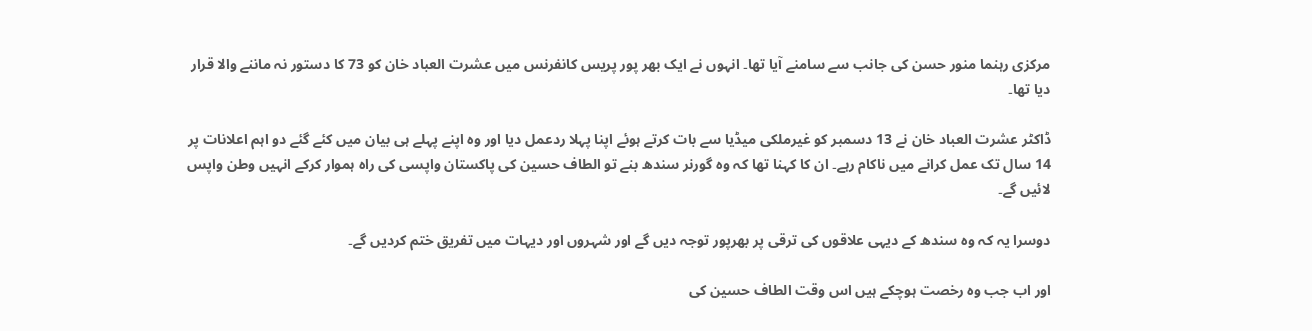مرکزی رہنما منور حسن کی جانب سے سامنے آیا تھا۔ انہوں نے ایک بھر پور پریس کانفرنس میں عشرت العباد خان کو 73 کا دستور نہ ماننے والا قرار دیا تھا۔

ڈاکٹر عشرت العباد خان نے 13 دسمبر کو غیرملکی میڈیا سے بات کرتے ہوئے اپنا پہلا ردعمل دیا اور وہ اپنے پہلے ہی بیان میں کئے گئے دو اہم اعلانات پر 14 سال تک عمل کرانے میں ناکام رہے۔ ان کا کہنا تھا کہ وہ گورنر سندھ بنے تو الطاف حسین کی پاکستان واپسی کی راہ ہموار کرکے انہیں وطن واپس لائیں گے۔

دوسرا یہ کہ وہ سندھ کے دیہی علاقوں کی ترقی پر بھرپور توجہ دیں گے اور شہروں اور دیہات میں تفریق ختم کردیں گے۔

اور اب جب وہ رخصت ہوچکے ہیں اس وقت الطاف حسین کی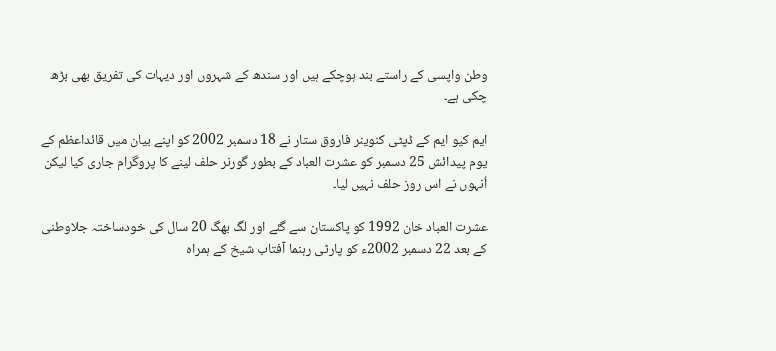وطن واپسی کے راستے بند ہوچکے ہیں اور سندھ کے شہروں اور دیہات کی تفریق بھی بڑھ چکی ہے۔

ایم کیو ایم کے ڈپٹی کنوینر فاروق ستار نے 18 دسمبر 2002 کو اپنے بیان میں قائداعظم کے یوم پیدائش 25 دسمبر کو عشرت العباد کے بطور گورنر حلف لینے کا پروگرام جاری کیا لیکن اُنہوں نے اس روز حلف نہیں لیا۔

عشرت العباد خان 1992 کو پاکستان سے گئے اور لگ بھگ 20 سال کی خودساختہ جلاوطنی کے بعد 22 دسمبر 2002ء کو پارٹی رہنما آفتاب شیخ کے ہمراہ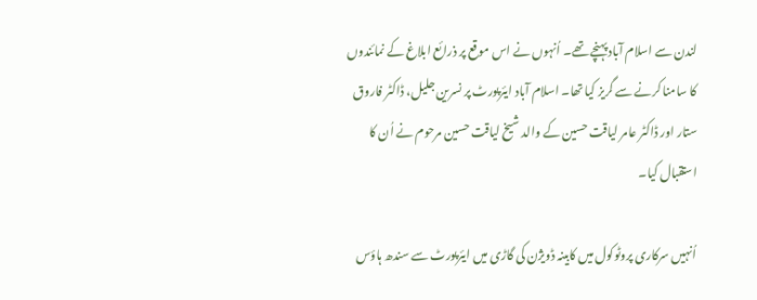لندن سے اسلام آباد پہنچے تھے۔ اُنہوں نے اس موقع پر ذرائع ابلاغ کے نمائندوں کا سامنا کرنے سے گریز کیا تھا۔ اسلام آباد ایئرپورٹ پر نسرین جلیل، ڈاکٹر فاروق ستار اور ڈاکٹر عامر لیاقت حسین کے والد شیخ لیاقت حسین مرحوم نے اُن کا استقبال کیا۔

اُنہیں سرکاری پروٹوکول میں کابینہ ڈویژن کی گاڑی میں ایئرپورٹ سے سندھ ہاؤس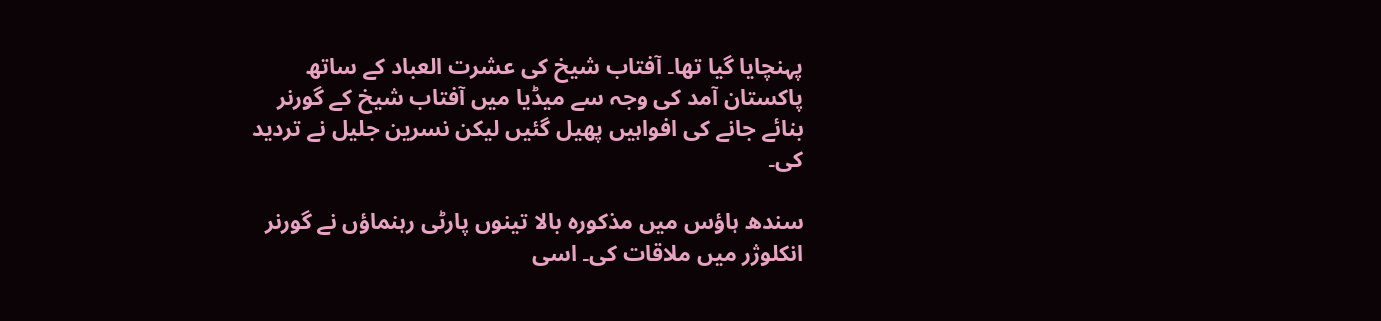پہنچایا گیا تھا۔ آفتاب شیخ کی عشرت العباد کے ساتھ پاکستان آمد کی وجہ سے میڈیا میں آفتاب شیخ کے گورنر بنائے جانے کی افواہیں پھیل گئیں لیکن نسرین جلیل نے تردید کی۔

سندھ ہاؤس میں مذکورہ بالا تینوں پارٹی رہنماؤں نے گورنر انکلوژر میں ملاقات کی۔ اسی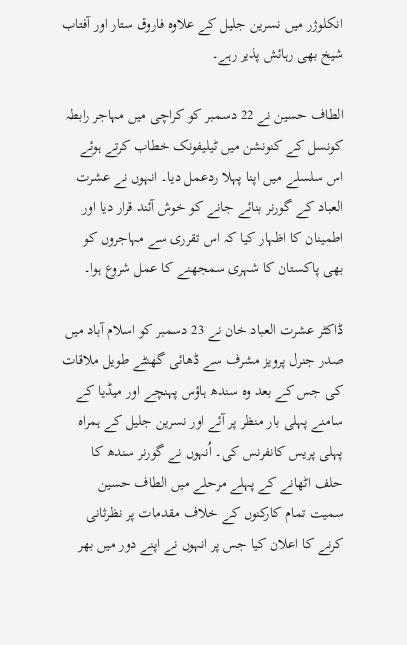انکلوژر میں نسرین جلیل کے علاوہ فاروق ستار اور آفتاب شیخ بھی رہائش پذیر رہے۔

الطاف حسین نے 22 دسمبر کو کراچی میں مہاجر رابطہ کونسل کے کنونشن میں ٹیلیفونک خطاب کرتے ہوئے اس سلسلے میں اپنا پہلا ردعمل دیا۔ انہوں نے عشرت العباد کے گورنر بنائے جانے کو خوش آئند قرار دیا اور اطمینان کا اظہار کیا کہ اس تقرری سے مہاجروں کو بھی پاکستان کا شہری سمجھنے کا عمل شروع ہوا۔

ڈاکٹر عشرت العباد خان نے 23 دسمبر کو اسلام آباد میں صدر جنرل پرویز مشرف سے ڈھائی گھنٹے طویل ملاقات کی جس کے بعد وہ سندھ ہاؤس پہنچے اور میڈیا کے سامنے پہلی بار منظر پر آئے اور نسرین جلیل کے ہمراہ پہلی پریس کانفرنس کی۔ اُنہوں نے گورنر سندھ کا حلف اٹھانے کے پہلے مرحلے میں الطاف حسین سمیت تمام کارکنوں کے خلاف مقدمات پر نظرثانی کرنے کا اعلان کیا جس پر انہوں نے اپنے دور میں بھر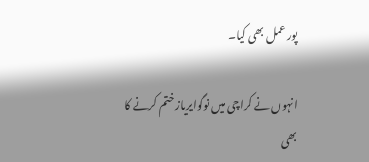پور عمل بھی کیا۔

انہوں نے کراچی میں نوگوایریاز ختم کرنے کا بھی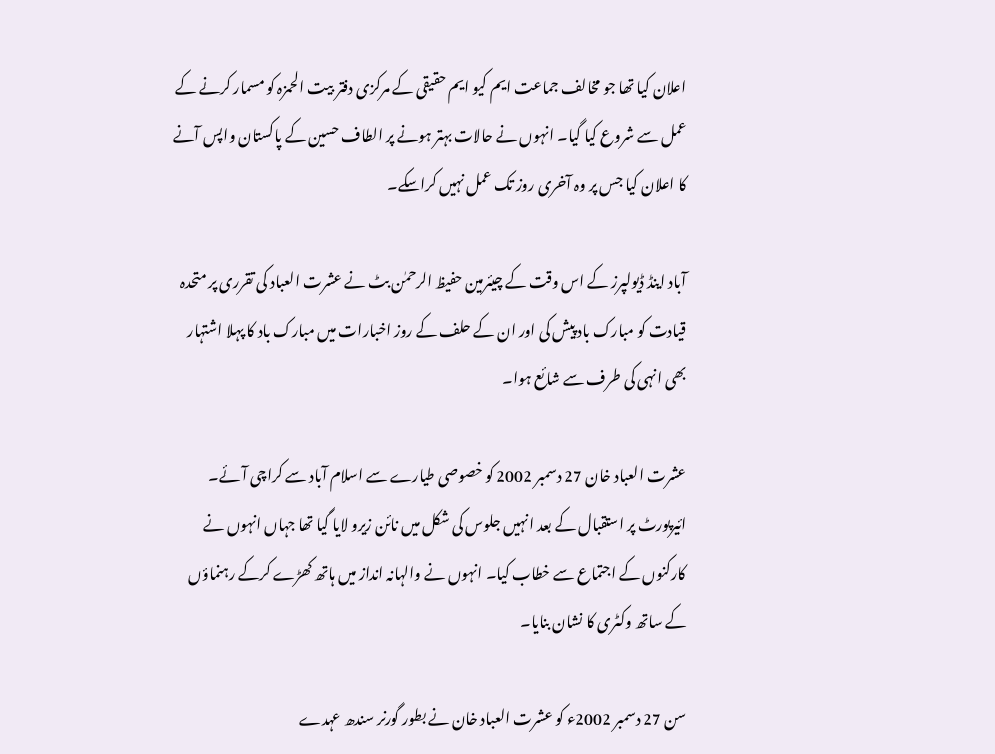اعلان کیا تھا جو مخالف جماعت ایم کیو ایم حقیقی کے مرکزی دفتر بیت الحمزہ کو مسمار کرنے کے عمل سے شروع کیا گیا۔ انہوں نے حالات بہتر ہونے پر الطاف حسین کے پاکستان واپس آنے کا اعلان کیا جس پر وہ آخری روز تک عمل نہیں کراسکے۔

آباد اینڈ ڈیولپرز کے اس وقت کے چیئرمین حفیظ الرحمٰن بٹ نے عشرت العباد کی تقرری پر متحدہ قیادت کو مبارک باد پیش کی اور ان کے حلف کے روز اخبارات میں مبارک باد کا پہلا اشتہار بھی انہی کی طرف سے شائع ہوا۔

عشرت العباد خان 27 دسمبر 2002 کو خصوصی طیارے سے اسلام آباد سے کراچی آئے۔ ائیرپورٹ پر استقبال کے بعد انہیں جلوس کی شکل میں نائن زیرو لایا گیا تھا جہاں انہوں نے کارکنوں کے اجتماع سے خطاب کیا۔ انہوں نے والہانہ انداز میں ہاتھ کھڑے کرکے رہنماؤں کے ساتھ وکٹری کا نشان بنایا۔

سن 27 دسمبر 2002ء کو عشرت العباد خان نے بطور گورنر سندھ عہدے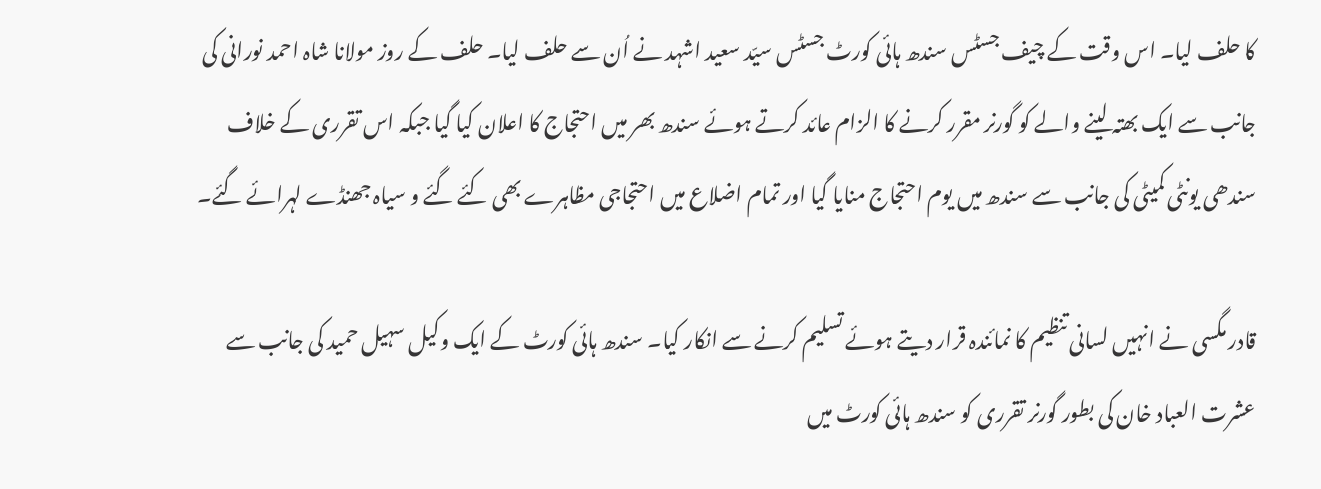کا حلف لیا۔ اس وقت کے چیف جسٹس سندھ ہائی کورٹ جسٹس سیّد سعید اشہد نے اُن سے حلف لیا۔ حلف کے روز مولانا شاہ احمد نورانی کی جانب سے ایک بھتہ لینے والے کو گورنر مقرر کرنے کا الزام عائد کرتے ہوئے سندھ بھر میں احتجاج کا اعلان کیا گیا جبکہ اس تقرری کے خلاف سندھی یونٹی کمیٹی کی جانب سے سندھ میں یوم احتجاج منایا گیا اور تمام اضلاع میں احتجاجی مظاہرے بھی کئے گئے و سیاہ جھنڈے لہرائے گئے۔

قادر مگسی نے انہیں لسانی تنظیم کا نمائندہ قرار دیتے ہوئے تسلیم کرنے سے انکار کیا۔ سندھ ہائی کورٹ کے ایک وکیل سہیل حمید کی جانب سے عشرت العباد خان کی بطور گورنر تقرری کو سندھ ہائی کورٹ میں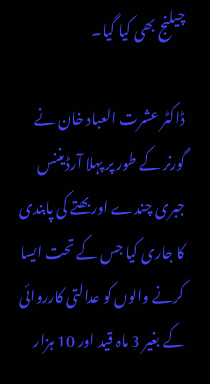چیلنج بھی کیا گیا۔

ڈاکٹر عشرت العباد خان نے گورنر کے طور پر پہلا آرڈیننس جبری چندے اور بھتے کی پابندی کا جاری کیا جس کے تحت ایسا کرنے والوں کو عدالتی کارروائی کے بغیر 3 ماہ قید اور 10 ہزار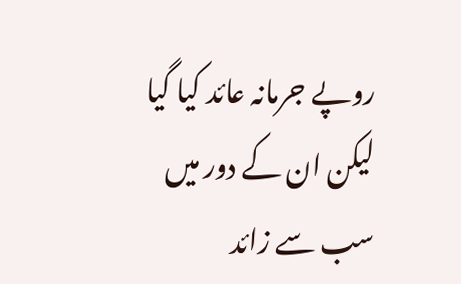روپے جرمانہ عائد کیا گیا لیکن ان کے دور میں سب سے زائد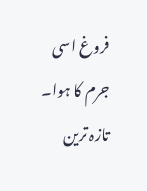فروغ اسی جرم کا ہوا۔
تازہ ترین